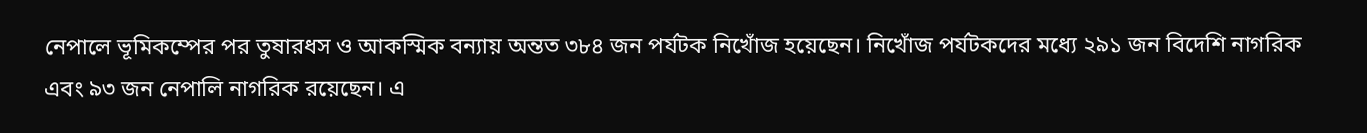নেপালে ভূমিকম্পের পর তুষারধস ও আকস্মিক বন্যায় অন্তত ৩৮৪ জন পর্যটক নিখোঁজ হয়েছেন। নিখোঁজ পর্যটকদের মধ্যে ২৯১ জন বিদেশি নাগরিক এবং ৯৩ জন নেপালি নাগরিক রয়েছেন। এ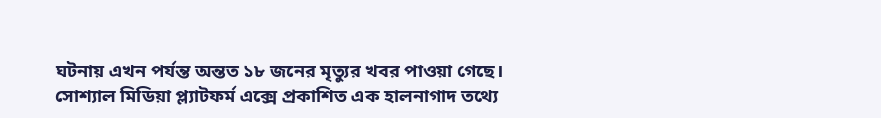ঘটনায় এখন পর্যন্ত অন্তত ১৮ জনের মৃত্যুর খবর পাওয়া গেছে।
সোশ্যাল মিডিয়া প্ল্যাটফর্ম এক্সে প্রকাশিত এক হালনাগাদ তথ্যে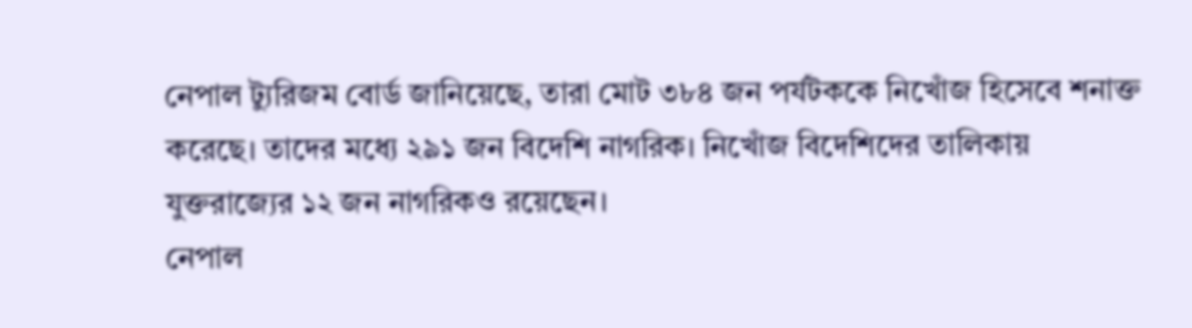নেপাল ট্যুরিজম বোর্ড জানিয়েছে, তারা মোট ৩৮৪ জন পর্যটককে নিখোঁজ হিসেবে শনাক্ত করেছে। তাদের মধ্যে ২৯১ জন বিদেশি নাগরিক। নিখোঁজ বিদেশিদের তালিকায় যুক্তরাজ্যের ১২ জন নাগরিকও রয়েছেন।
নেপাল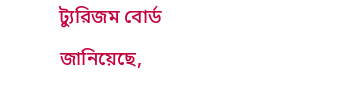ট্যুরিজম বোর্ড জানিয়েছে,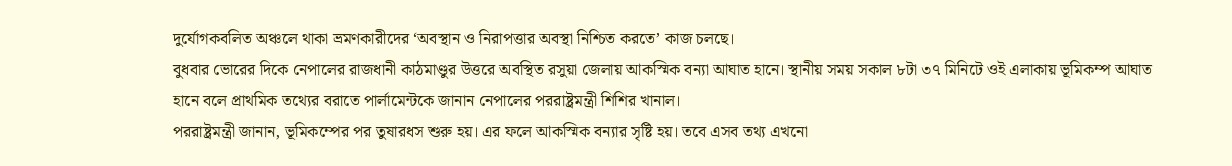দুর্যোগকবলিত অঞ্চলে থাকা ভ্রমণকারীদের ‘অবস্থান ও নিরাপত্তার অবস্থা নিশ্চিত করতে’ কাজ চলছে।
বুধবার ভোরের দিকে নেপালের রাজধানী কাঠমাণ্ডুর উত্তরে অবস্থিত রসুয়া জেলায় আকস্মিক বন্যা আঘাত হানে। স্থানীয় সময় সকাল ৮টা ৩৭ মিনিটে ওই এলাকায় ভূমিকম্প আঘাত হানে বলে প্রাথমিক তথ্যের বরাতে পার্লামেন্টকে জানান নেপালের পররাষ্ট্রমন্ত্রী শিশির খানাল।
পররাষ্ট্রমন্ত্রী জানান, ভূমিকম্পের পর তুষারধস শুরু হয়। এর ফলে আকস্মিক বন্যার সৃষ্টি হয়। তবে এসব তথ্য এখনো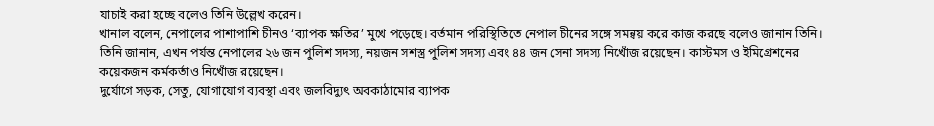যাচাই করা হচ্ছে বলেও তিনি উল্লেখ করেন।
খানাল বলেন, নেপালের পাশাপাশি চীনও ‘ব্যাপক ক্ষতির’ মুখে পড়েছে। বর্তমান পরিস্থিতিতে নেপাল চীনের সঙ্গে সমন্বয় করে কাজ করছে বলেও জানান তিনি।
তিনি জানান, এখন পর্যন্ত নেপালের ২৬ জন পুলিশ সদস্য, নয়জন সশস্ত্র পুলিশ সদস্য এবং ৪৪ জন সেনা সদস্য নিখোঁজ রয়েছেন। কাস্টমস ও ইমিগ্রেশনের কয়েকজন কর্মকর্তাও নিখোঁজ রয়েছেন।
দুর্যোগে সড়ক, সেতু, যোগাযোগ ব্যবস্থা এবং জলবিদ্যুৎ অবকাঠামোর ব্যাপক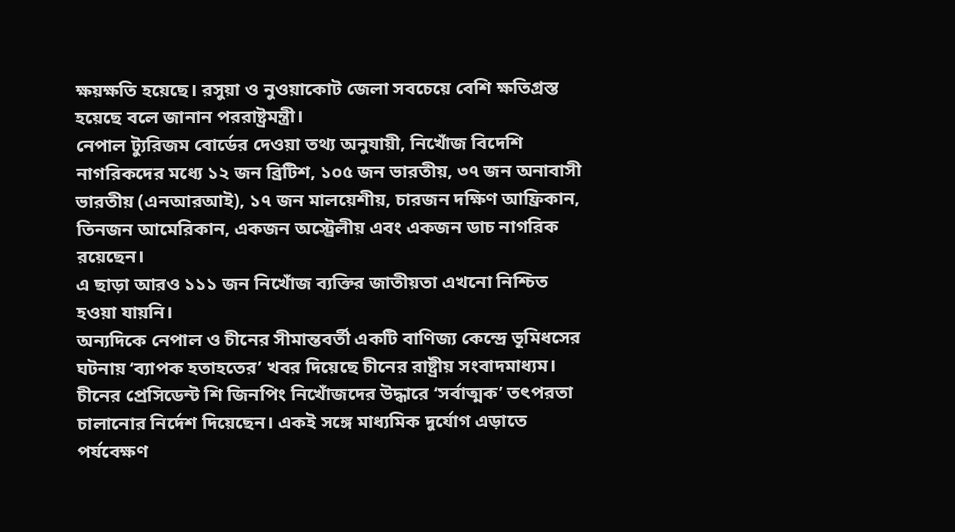ক্ষয়ক্ষতি হয়েছে। রসুয়া ও নুওয়াকোট জেলা সবচেয়ে বেশি ক্ষতিগ্রস্ত হয়েছে বলে জানান পররাষ্ট্রমন্ত্রী।
নেপাল ট্যুরিজম বোর্ডের দেওয়া তথ্য অনুযায়ী, নিখোঁজ বিদেশি নাগরিকদের মধ্যে ১২ জন ব্রিটিশ, ১০৫ জন ভারতীয়, ৩৭ জন অনাবাসী ভারতীয় (এনআরআই), ১৭ জন মালয়েশীয়, চারজন দক্ষিণ আফ্রিকান, তিনজন আমেরিকান, একজন অস্ট্রেলীয় এবং একজন ডাচ নাগরিক রয়েছেন।
এ ছাড়া আরও ১১১ জন নিখোঁজ ব্যক্তির জাতীয়তা এখনো নিশ্চিত হওয়া যায়নি।
অন্যদিকে নেপাল ও চীনের সীমান্তবর্তী একটি বাণিজ্য কেন্দ্রে ভূমিধসের ঘটনায় ‘ব্যাপক হতাহতের’ খবর দিয়েছে চীনের রাষ্ট্রীয় সংবাদমাধ্যম।
চীনের প্রেসিডেন্ট শি জিনপিং নিখোঁজদের উদ্ধারে ‘সর্বাত্মক’ তৎপরতা চালানোর নির্দেশ দিয়েছেন। একই সঙ্গে মাধ্যমিক দুর্যোগ এড়াতে পর্যবেক্ষণ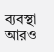ব্যবস্থা আরও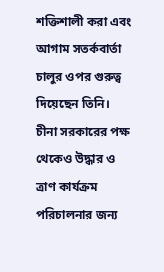শক্তিশালী করা এবং আগাম সতর্কবার্তা চালুর ওপর গুরুত্ব দিয়েছেন তিনি।
চীনা সরকারের পক্ষ থেকেও উদ্ধার ও ত্রাণ কার্যক্রম পরিচালনার জন্য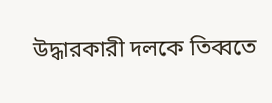উদ্ধারকারী দলকে তিব্বতে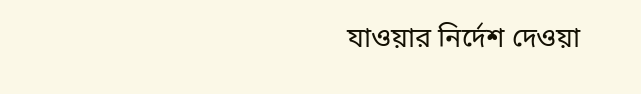যাওয়ার নির্দেশ দেওয়া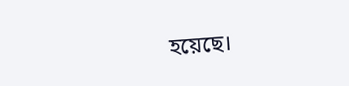হয়েছে।